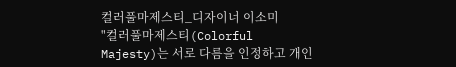컬러풀마제스티_디자이너 이소미
"컬러풀마제스티(Colorful Majesty)는 서로 다름을 인정하고 개인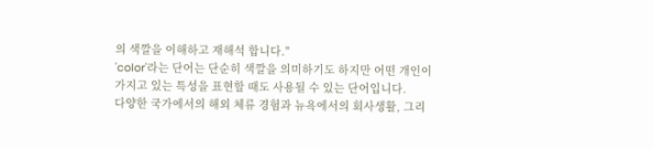의 색깔을 이해하고 재해석 합니다."
'color'라는 단어는 단순히 색깔을 의미하기도 하지만 어떤 개인이 가지고 있는 특성을 표현할 때도 사용될 수 있는 단어입니다.
다양한 국가에서의 해외 체류 경험과 뉴욕에서의 회사생활, 그리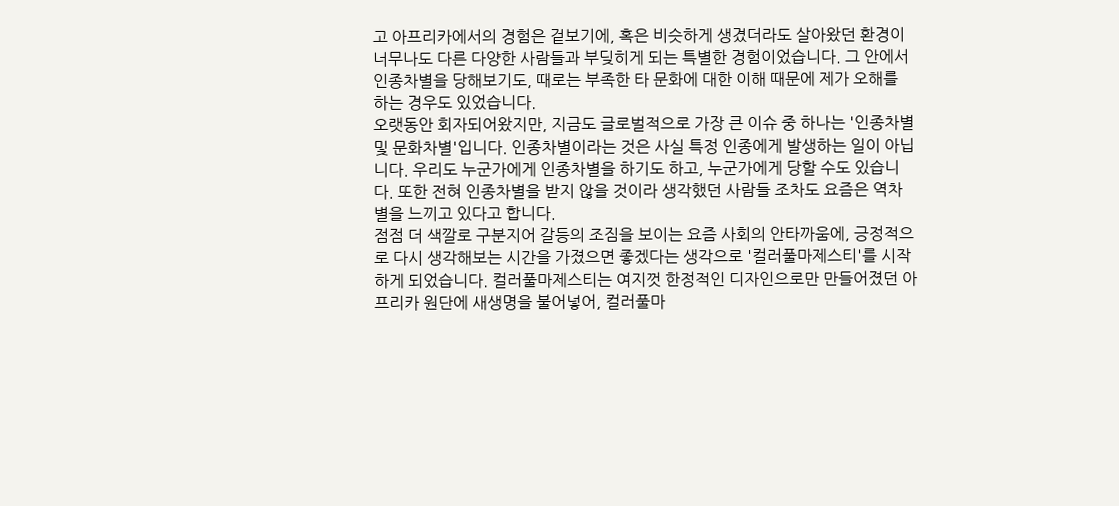고 아프리카에서의 경험은 겉보기에, 혹은 비슷하게 생겼더라도 살아왔던 환경이 너무나도 다른 다양한 사람들과 부딪히게 되는 특별한 경험이었습니다. 그 안에서 인종차별을 당해보기도, 때로는 부족한 타 문화에 대한 이해 때문에 제가 오해를 하는 경우도 있었습니다.
오랫동안 회자되어왔지만, 지금도 글로벌적으로 가장 큰 이슈 중 하나는 '인종차별 및 문화차별'입니다. 인종차별이라는 것은 사실 특정 인종에게 발생하는 일이 아닙니다. 우리도 누군가에게 인종차별을 하기도 하고, 누군가에게 당할 수도 있습니다. 또한 전혀 인종차별을 받지 않을 것이라 생각했던 사람들 조차도 요즘은 역차별을 느끼고 있다고 합니다.
점점 더 색깔로 구분지어 갈등의 조짐을 보이는 요즘 사회의 안타까움에, 긍정적으로 다시 생각해보는 시간을 가졌으면 좋겠다는 생각으로 '컬러풀마제스티'를 시작하게 되었습니다. 컬러풀마제스티는 여지껏 한정적인 디자인으로만 만들어졌던 아프리카 원단에 새생명을 불어넣어, 컬러풀마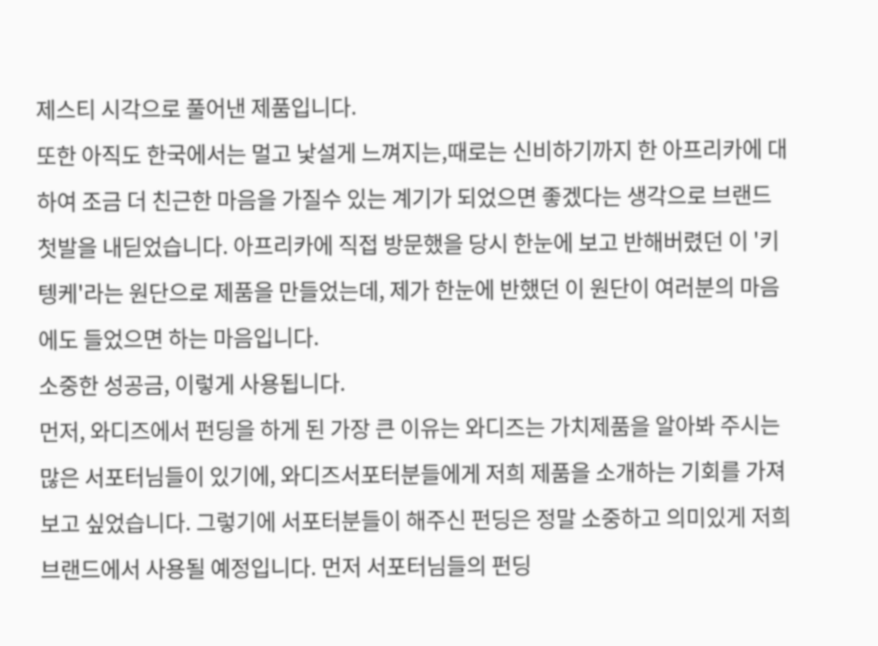제스티 시각으로 풀어낸 제품입니다.
또한 아직도 한국에서는 멀고 낯설게 느껴지는,때로는 신비하기까지 한 아프리카에 대하여 조금 더 친근한 마음을 가질수 있는 계기가 되었으면 좋겠다는 생각으로 브랜드 첫발을 내딛었습니다. 아프리카에 직접 방문했을 당시 한눈에 보고 반해버렸던 이 '키텡케'라는 원단으로 제품을 만들었는데, 제가 한눈에 반했던 이 원단이 여러분의 마음에도 들었으면 하는 마음입니다.
소중한 성공금, 이렇게 사용됩니다.
먼저, 와디즈에서 펀딩을 하게 된 가장 큰 이유는 와디즈는 가치제품을 알아봐 주시는 많은 서포터님들이 있기에, 와디즈서포터분들에게 저희 제품을 소개하는 기회를 가져보고 싶었습니다. 그렇기에 서포터분들이 해주신 펀딩은 정말 소중하고 의미있게 저희 브랜드에서 사용될 예정입니다. 먼저 서포터님들의 펀딩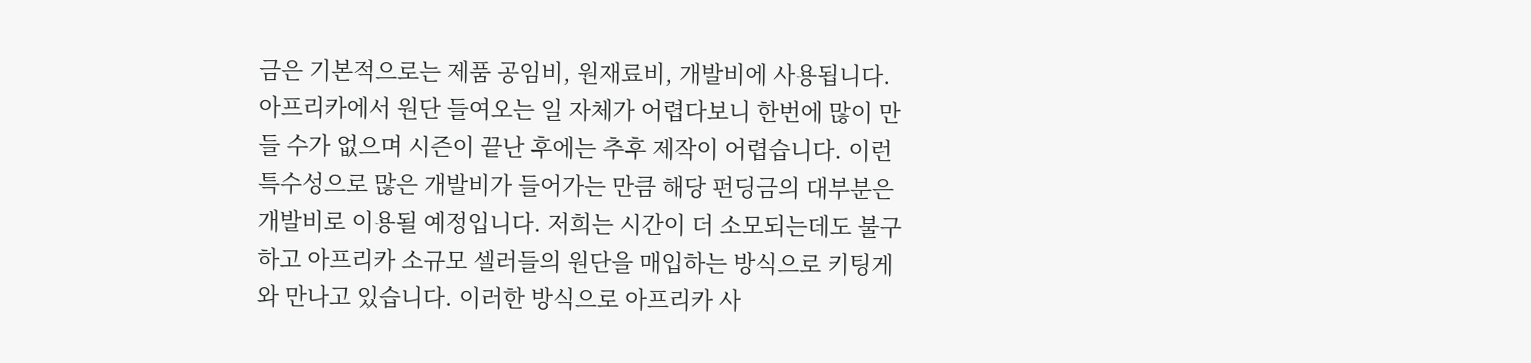금은 기본적으로는 제품 공임비, 원재료비, 개발비에 사용됩니다.
아프리카에서 원단 들여오는 일 자체가 어렵다보니 한번에 많이 만들 수가 없으며 시즌이 끝난 후에는 추후 제작이 어렵습니다. 이런 특수성으로 많은 개발비가 들어가는 만큼 해당 펀딩금의 대부분은 개발비로 이용될 예정입니다. 저희는 시간이 더 소모되는데도 불구하고 아프리카 소규모 셀러들의 원단을 매입하는 방식으로 키팅게와 만나고 있습니다. 이러한 방식으로 아프리카 사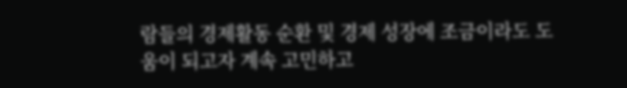람들의 경제활동 순환 및 경제 성장에 조금이라도 도움이 되고자 계속 고민하고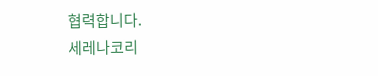협력합니다.
세레나코리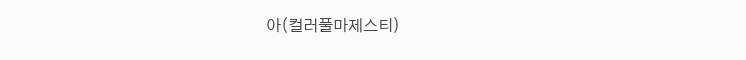아(컬러풀마제스티)